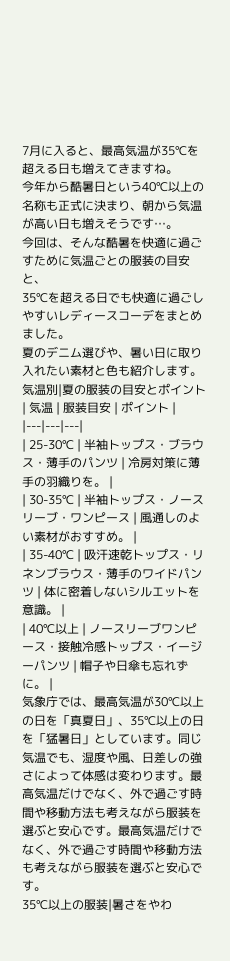7月に入ると、最高気温が35℃を超える日も増えてきますね。
今年から酷暑日という40℃以上の名称も正式に決まり、朝から気温が高い日も増えそうです…。
今回は、そんな酷暑を快適に過ごすために気温ごとの服装の目安と、
35℃を超える日でも快適に過ごしやすいレディースコーデをまとめました。
夏のデニム選びや、暑い日に取り入れたい素材と色も紹介します。気温別|夏の服装の目安とポイント
| 気温 | 服装目安 | ポイント |
|---|---|---|
| 25-30℃ | 半袖トップス・ブラウス・薄手のパンツ | 冷房対策に薄手の羽織りを。 |
| 30-35℃ | 半袖トップス・ノースリーブ・ワンピース | 風通しのよい素材がおすすめ。 |
| 35-40℃ | 吸汗速乾トップス・リネンブラウス・薄手のワイドパンツ | 体に密着しないシルエットを意識。 |
| 40℃以上 | ノースリーブワンピース・接触冷感トップス・イージーパンツ | 帽子や日傘も忘れずに。 |
気象庁では、最高気温が30℃以上の日を「真夏日」、35℃以上の日を「猛暑日」としています。同じ気温でも、湿度や風、日差しの強さによって体感は変わります。最高気温だけでなく、外で過ごす時間や移動方法も考えながら服装を選ぶと安心です。最高気温だけでなく、外で過ごす時間や移動方法も考えながら服装を選ぶと安心です。
35℃以上の服装|暑さをやわ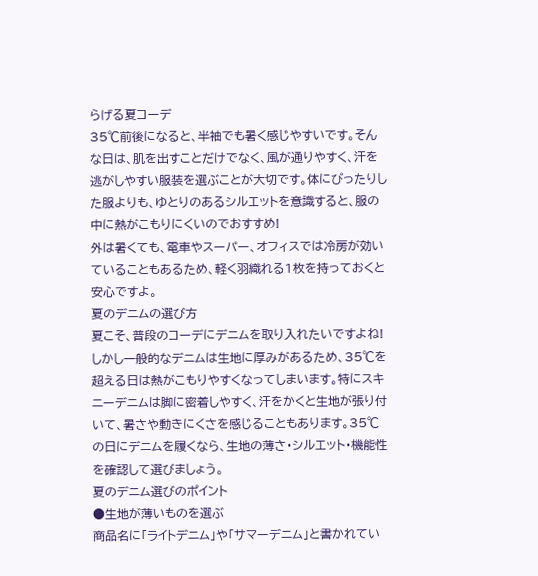らげる夏コーデ
35℃前後になると、半袖でも暑く感じやすいです。そんな日は、肌を出すことだけでなく、風が通りやすく、汗を逃がしやすい服装を選ぶことが大切です。体にぴったりした服よりも、ゆとりのあるシルエットを意識すると、服の中に熱がこもりにくいのでおすすめ!
外は暑くても、電車やスーパー、オフィスでは冷房が効いていることもあるため、軽く羽織れる1枚を持っておくと安心ですよ。
夏のデニムの選び方
夏こそ、普段のコーデにデニムを取り入れたいですよね!
しかし一般的なデニムは生地に厚みがあるため、35℃を超える日は熱がこもりやすくなってしまいます。特にスキニーデニムは脚に密着しやすく、汗をかくと生地が張り付いて、暑さや動きにくさを感じることもあります。35℃の日にデニムを履くなら、生地の薄さ・シルエット・機能性を確認して選びましょう。
夏のデニム選びのポイント
●生地が薄いものを選ぶ
商品名に「ライトデニム」や「サマーデニム」と書かれてい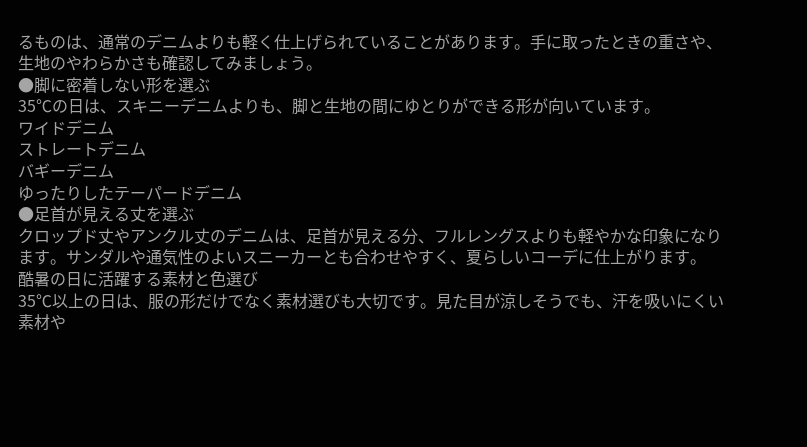るものは、通常のデニムよりも軽く仕上げられていることがあります。手に取ったときの重さや、生地のやわらかさも確認してみましょう。
●脚に密着しない形を選ぶ
35℃の日は、スキニーデニムよりも、脚と生地の間にゆとりができる形が向いています。
ワイドデニム
ストレートデニム
バギーデニム
ゆったりしたテーパードデニム
●足首が見える丈を選ぶ
クロップド丈やアンクル丈のデニムは、足首が見える分、フルレングスよりも軽やかな印象になります。サンダルや通気性のよいスニーカーとも合わせやすく、夏らしいコーデに仕上がります。
酷暑の日に活躍する素材と色選び
35℃以上の日は、服の形だけでなく素材選びも大切です。見た目が涼しそうでも、汗を吸いにくい素材や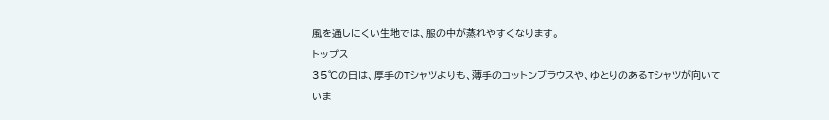風を通しにくい生地では、服の中が蒸れやすくなります。
トップス
35℃の日は、厚手のTシャツよりも、薄手のコットンブラウスや、ゆとりのあるTシャツが向いていま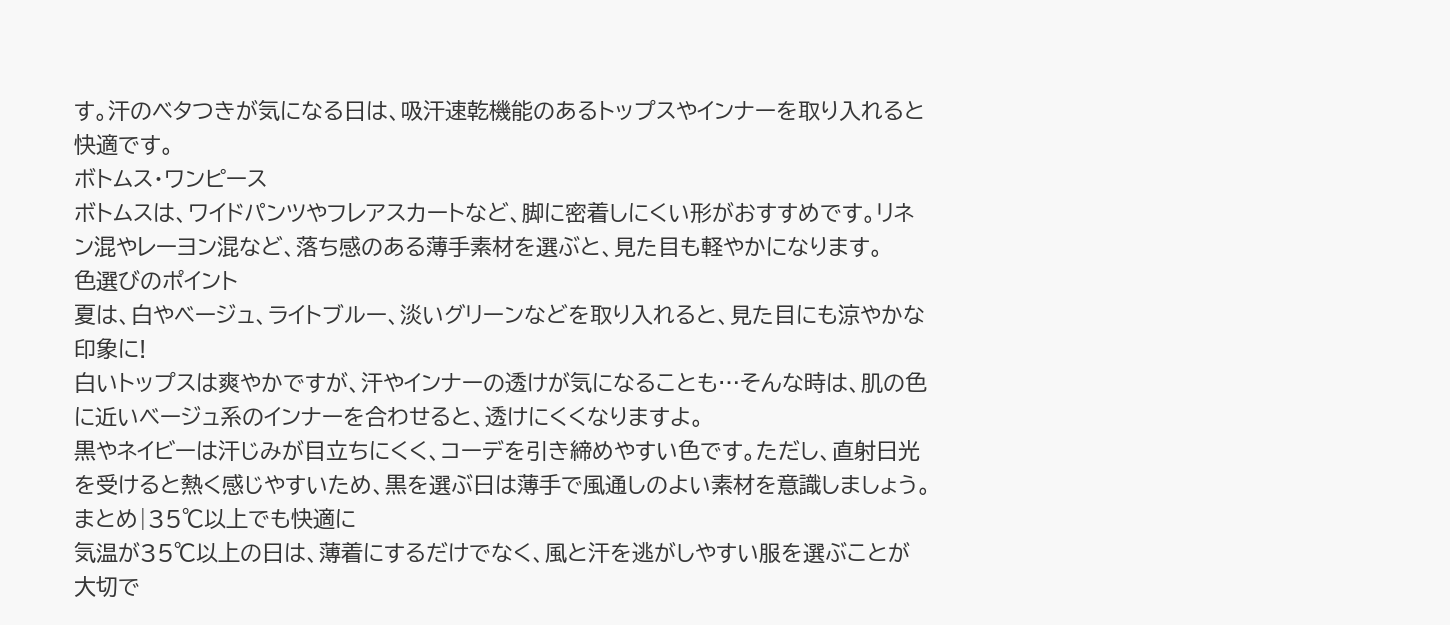す。汗のベタつきが気になる日は、吸汗速乾機能のあるトップスやインナーを取り入れると快適です。
ボトムス・ワンピース
ボトムスは、ワイドパンツやフレアスカートなど、脚に密着しにくい形がおすすめです。リネン混やレーヨン混など、落ち感のある薄手素材を選ぶと、見た目も軽やかになります。
色選びのポイント
夏は、白やベージュ、ライトブルー、淡いグリーンなどを取り入れると、見た目にも涼やかな印象に!
白いトップスは爽やかですが、汗やインナーの透けが気になることも…そんな時は、肌の色に近いベージュ系のインナーを合わせると、透けにくくなりますよ。
黒やネイビーは汗じみが目立ちにくく、コーデを引き締めやすい色です。ただし、直射日光を受けると熱く感じやすいため、黒を選ぶ日は薄手で風通しのよい素材を意識しましょう。
まとめ|35℃以上でも快適に
気温が35℃以上の日は、薄着にするだけでなく、風と汗を逃がしやすい服を選ぶことが大切で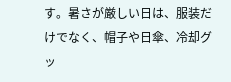す。暑さが厳しい日は、服装だけでなく、帽子や日傘、冷却グッ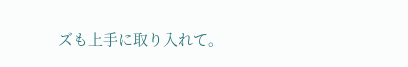ズも上手に取り入れて。